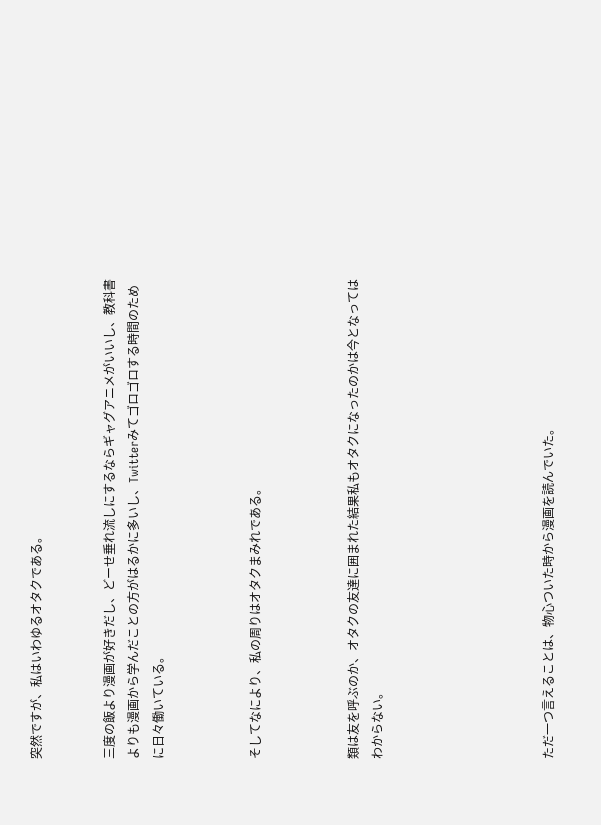突然ですが、私はいわゆるオタクである。


三度の飯より漫画が好きだし、どーせ垂れ流しにするならギャグアニメがいいし、教科書よりも漫画から学んだことの方がはるかに多いし、Twitterみてゴロゴロする時間のために日々働いている。



そしてなにより、私の周りはオタクまみれである。



類は友を呼ぶのか、オタクの友達に囲まれた結果私もオタクになったのかは今となってはわからない。






ただ一つ言えることは、物心ついた時から漫画を読んでいた。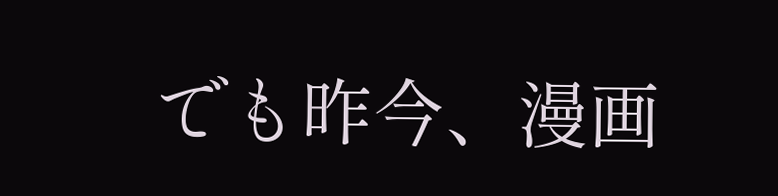でも昨今、漫画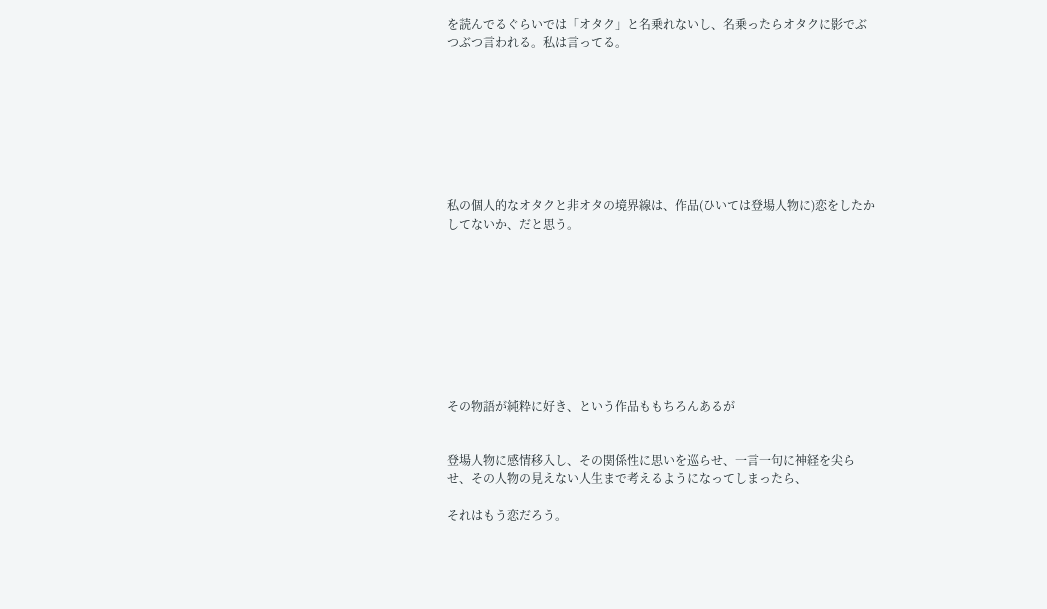を読んでるぐらいでは「オタク」と名乗れないし、名乗ったらオタクに影でぶつぶつ言われる。私は言ってる。








私の個人的なオタクと非オタの境界線は、作品(ひいては登場人物に)恋をしたかしてないか、だと思う。









その物語が純粋に好き、という作品ももちろんあるが


登場人物に感情移入し、その関係性に思いを巡らせ、一言一句に神経を尖らせ、その人物の見えない人生まで考えるようになってしまったら、

それはもう恋だろう。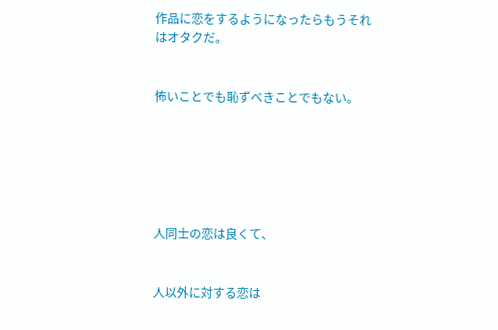作品に恋をするようになったらもうそれはオタクだ。


怖いことでも恥ずべきことでもない。






人同士の恋は良くて、


人以外に対する恋は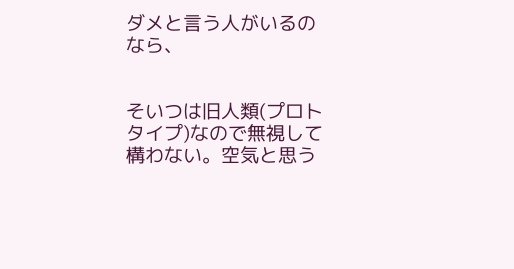ダメと言う人がいるのなら、


そいつは旧人類(プロトタイプ)なので無視して構わない。空気と思う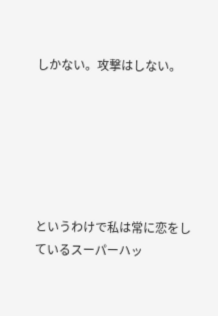しかない。攻撃はしない。






というわけで私は常に恋をしているスーパーハッ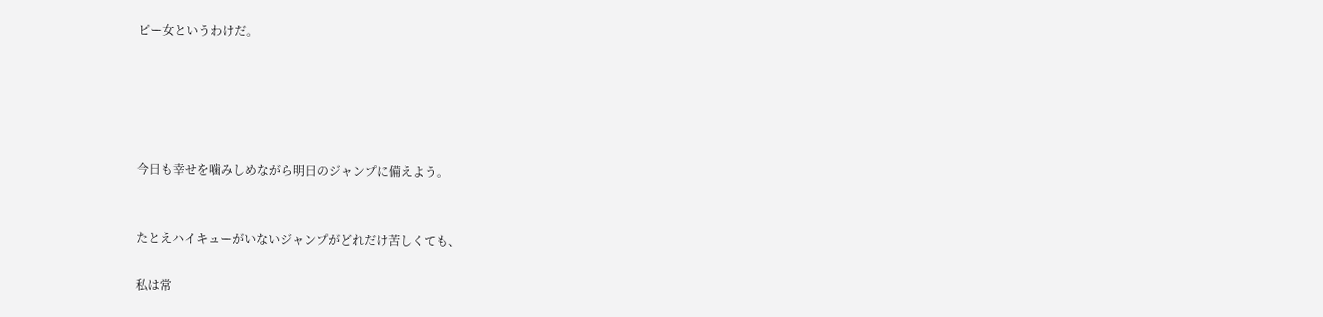ピー女というわけだ。





今日も幸せを噛みしめながら明日のジャンプに備えよう。


たとえハイキューがいないジャンプがどれだけ苦しくても、

私は常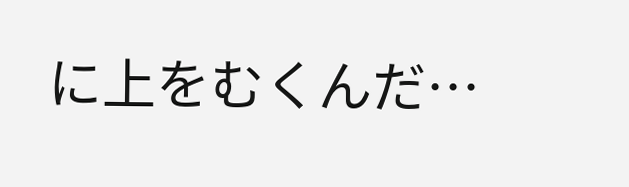に上をむくんだ…